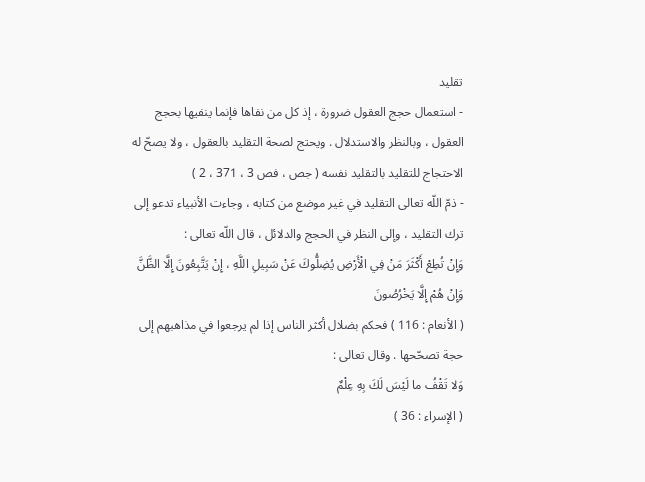تقليد
- استعمال حجج العقول ضرورة ، إذ كل من نفاها فإنما ينفيها بحجج العقول ، وبالنظر والاستدلال . ويحتج لصحة التقليد بالعقول ، ولا يصحّ له الاحتجاج للتقليد بالتقليد نفسه ( جص ، فص 3 ، 371 ، 2 )
- ذمّ اللّه تعالى التقليد في غير موضع من كتابه ، وجاءت الأنبياء تدعو إلى ترك التقليد ، وإلى النظر في الحجج والدلائل ، قال اللّه تعالى :
وَإِنْ تُطِعْ أَكْثَرَ مَنْ فِي الْأَرْضِ يُضِلُّوكَ عَنْ سَبِيلِ اللَّهِ ، إِنْ يَتَّبِعُونَ إِلَّا الظَّنَّ وَإِنْ هُمْ إِلَّا يَخْرُصُونَ
( الأنعام : 116 ) فحكم بضلال أكثر الناس إذا لم يرجعوا في مذاهبهم إلى حجة تصحّحها . وقال تعالى :
وَلا تَقْفُ ما لَيْسَ لَكَ بِهِ عِلْمٌ
( الإسراء : 36 )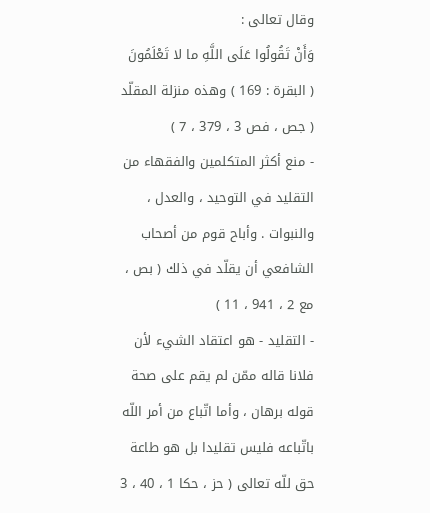وقال تعالى :
وَأَنْ تَقُولُوا عَلَى اللَّهِ ما لا تَعْلَمُونَ
( البقرة : 169 ) وهذه منزلة المقلّد ( جص ، فص 3 ، 379 ، 7 )
- منع أكثر المتكلمين والفقهاء من التقليد في التوحيد ، والعدل ، والنبوات . وأباح قوم من أصحاب الشافعي أن يقلّد في ذلك ( بص ، مع 2 ، 941 ، 11 )
- التقليد - هو اعتقاد الشيء لأن فلانا قاله ممّن لم يقم على صحة قوله برهان ، وأما اتّباع من أمر اللّه باتّباعه فليس تقليدا بل هو طاعة حق للّه تعالى ( حز ، حكا 1 ، 40 ، 3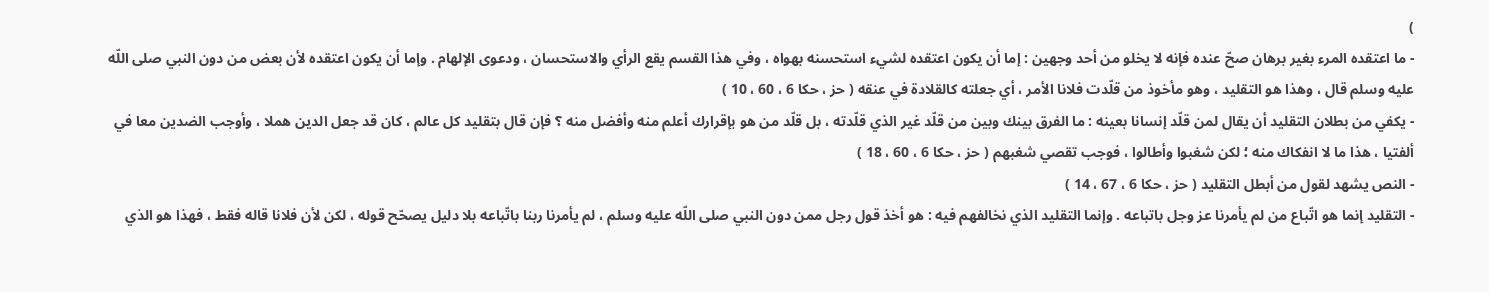)
- ما اعتقده المرء بغير برهان صحّ عنده فإنه لا يخلو من أحد وجهين : إما أن يكون اعتقده لشيء استحسنه بهواه ، وفي هذا القسم يقع الرأي والاستحسان ، ودعوى الإلهام . وإما أن يكون اعتقده لأن بعض من دون النبي صلى اللّه عليه وسلم قال ، وهذا هو التقليد ، وهو مأخوذ من قلّدت فلانا الأمر ، أي جعلته كالقلادة في عنقه ( حز ، حكا 6 ، 60 ، 10 )
- يكفي من بطلان التقليد أن يقال لمن قلّد إنسانا بعينه : ما الفرق بينك وبين من قلّد غير الذي قلّدته ، بل قلّد من هو بإقرارك أعلم منه وأفضل منه ؟ فإن قال بتقليد كل عالم ، كان قد جعل الدين هملا ، وأوجب الضدين معا في ألفتيا ، هذا ما لا انفكاك منه ؛ لكن شغبوا وأطالوا ، فوجب تقصي شغبهم ( حز ، حكا 6 ، 60 ، 18 )
- النص يشهد لقول من أبطل التقليد ( حز ، حكا 6 ، 67 ، 14 )
- التقليد إنما هو اتّباع من لم يأمرنا عز وجل باتباعه . وإنما التقليد الذي نخالفهم فيه : هو أخذ قول رجل ممن دون النبي صلى اللّه عليه وسلم ، لم يأمرنا ربنا باتّباعه بلا دليل يصحّح قوله ، لكن لأن فلانا قاله فقط ، فهذا هو الذي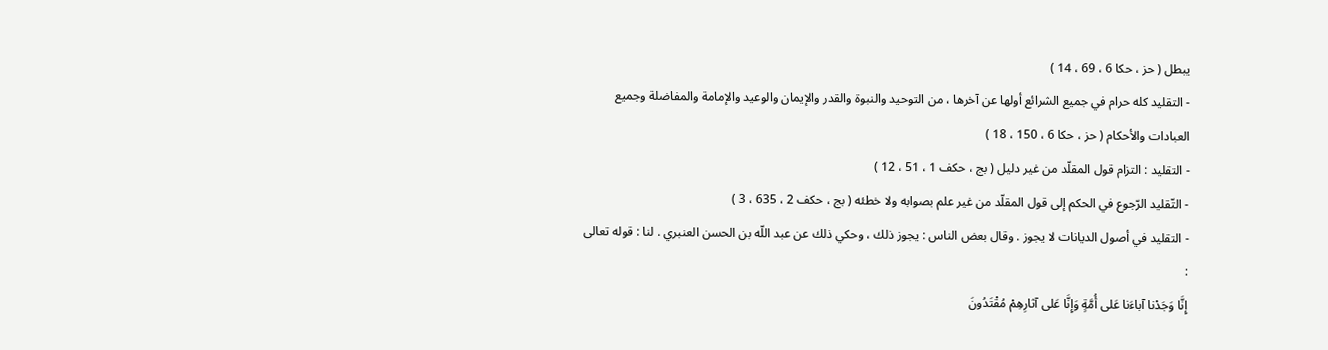يبطل ( حز ، حكا 6 ، 69 ، 14 )
- التقليد كله حرام في جميع الشرائع أولها عن آخرها ، من التوحيد والنبوة والقدر والإيمان والوعيد والإمامة والمفاضلة وجميع العبادات والأحكام ( حز ، حكا 6 ، 150 ، 18 )
- التقليد : التزام قول المقلّد من غير دليل ( بج ، حكف 1 ، 51 ، 12 )
- التّقليد الرّجوع في الحكم إلى قول المقلّد من غير علم بصوابه ولا خطئه ( بج ، حكف 2 ، 635 ، 3 )
- التقليد في أصول الديانات لا يجوز . وقال بعض الناس : يجوز ذلك ، وحكي ذلك عن عبد اللّه بن الحسن العنبري . لنا : قوله تعالى :
إِنَّا وَجَدْنا آباءَنا عَلى أُمَّةٍ وَإِنَّا عَلى آثارِهِمْ مُقْتَدُونَ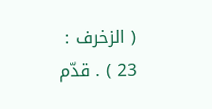( الزخرف : 23 ) . قدّم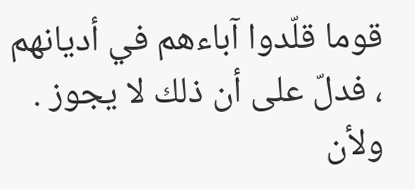قوما قلّدوا آباءهم في أديانهم ، فدلّ على أن ذلك لا يجوز . ولأن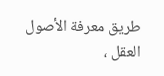طريق معرفة الأصول العقل ،